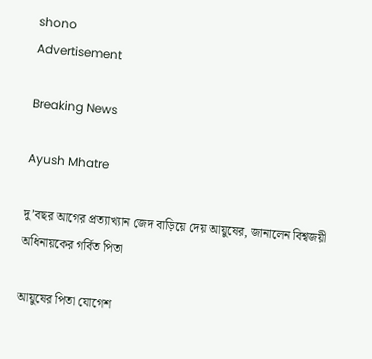shono
Advertisement

Breaking News

Ayush Mhatre

দু’বছর আগের প্রত্যাখ্যান জেদ বাড়িয়ে দেয় আয়ুষের, জানালেন বিশ্বজয়ী অধিনায়কের গর্বিত পিতা

আয়ুষের পিতা যোগেশ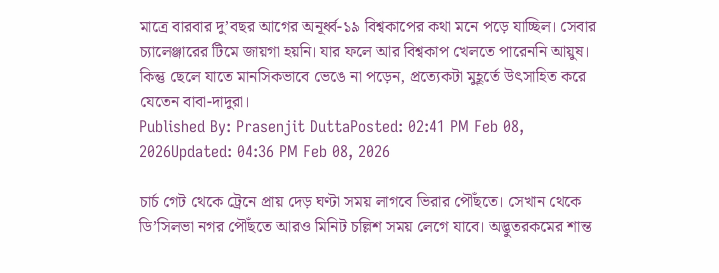মাত্রে বারবার দু’বছর আগের অনূর্ধ্ব-১৯ বিশ্বকাপের কথা মনে পড়ে যাচ্ছিল। সেবার চ্যালেঞ্জারের টিমে জায়গা হয়নি। যার ফলে আর বিশ্বকাপ খেলতে পারেননি আয়ুষ। কিন্তু ছেলে যাতে মানসিকভাবে ভেঙে না পড়েন, প্রত্যেকটা মুহূর্তে উৎসাহিত করে যেতেন বাবা-দাদুরা।
Published By: Prasenjit DuttaPosted: 02:41 PM Feb 08, 2026Updated: 04:36 PM Feb 08, 2026

চার্চ গেট থেকে ট্রেনে প্রায় দেড় ঘণ্টা সময় লাগবে ভিরার পৌঁছতে। সেখান থেকে ডি’সিলভা নগর পৌঁছতে আরও মিনিট চল্লিশ সময় লেগে যাবে। অদ্ভুতরকমের শান্ত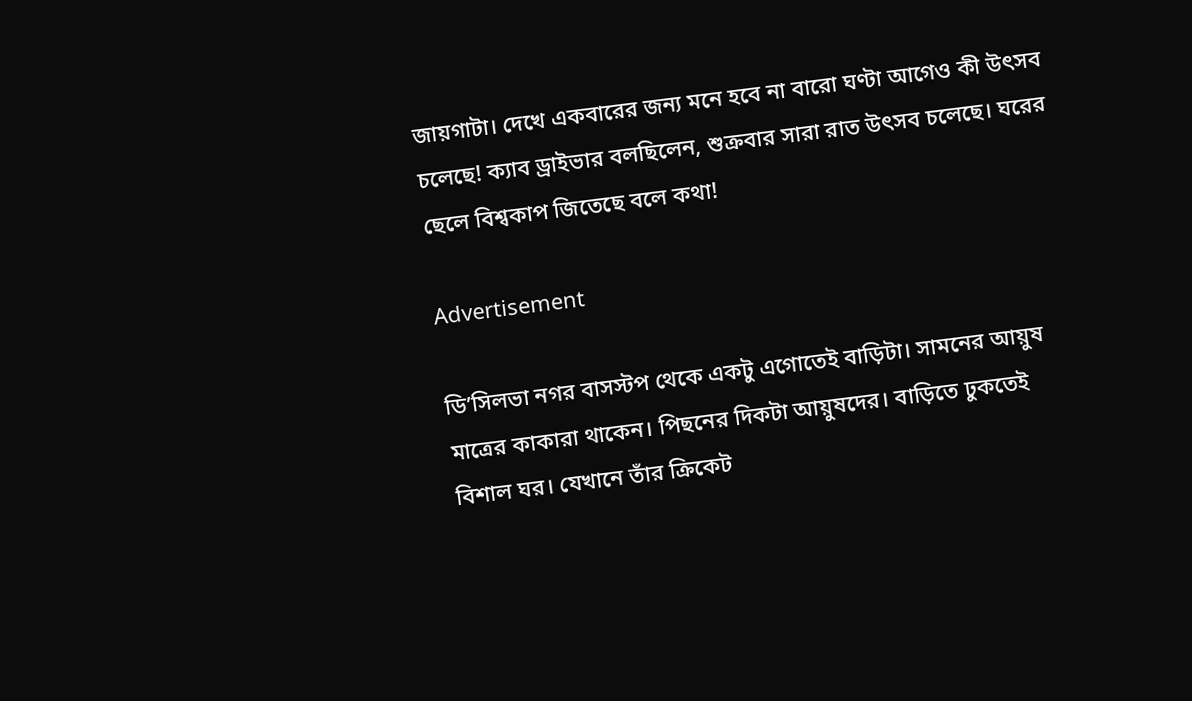জায়গাটা। দেখে একবারের জন্য মনে হবে না বারো ঘণ্টা আগেও কী উৎসব চলেছে! ক্যাব ড্রাইভার বলছিলেন, শুক্রবার সারা রাত উৎসব চলেছে। ঘরের ছেলে বিশ্বকাপ জিতেছে বলে কথা!

Advertisement

ডি’সিলভা নগর বাসস্টপ থেকে একটু এগোতেই বাড়িটা। সামনের আয়ুষ মাত্রের কাকারা থাকেন। পিছনের দিকটা আয়ুষদের। বাড়িতে ঢুকতেই বিশাল ঘর। যেখানে তাঁর ক্রিকেট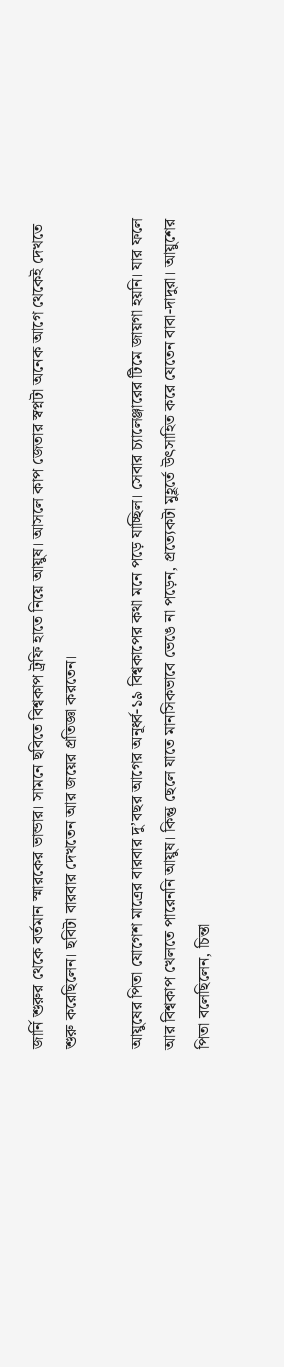জার্নি শুরুর থেকে বর্তমান স্মারকের ভান্ডার। সামনে ছবিতে বিশ্বকাপ ট্রফি হাতে নিয়ে আয়ুষ। আসলে কাপ জেতার স্বপ্নটা অনেক আগে থেকেই দেখতে শুরু করেছিলেন। ছবিটা বারবার দেখতেন আর জয়ের প্রতিজ্ঞা করতেন।

আয়ুষের পিতা যোগেশ মাত্রের বারবার দু’বছর আগের অনূর্ধ্ব-১৯ বিশ্বকাপের কথা মনে পড়ে যাচ্ছিল। সেবার চ্যালেঞ্জারের টিমে জায়গা হয়নি। যার ফলে আর বিশ্বকাপ খেলতে পারেননি আয়ুষ। কিন্তু ছেলে যাতে মানসিকভাবে ভেঙে না পড়েন, প্রত্যেকটা মুহূর্তে উৎসাহিত করে যেতেন বাবা-দাদুরা। আয়ুশের পিতা বলেছিলেন, চিন্তা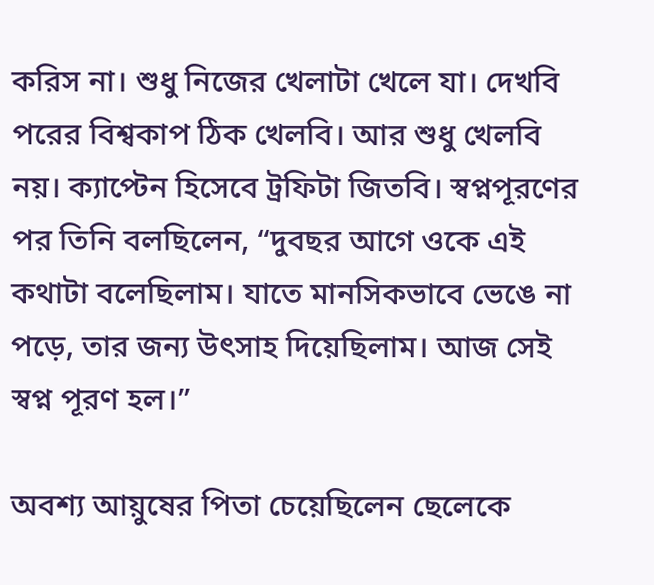করিস না। শুধু নিজের খেলাটা খেলে যা। দেখবি পরের বিশ্বকাপ ঠিক খেলবি। আর শুধু খেলবি নয়। ক্যাপ্টেন হিসেবে ট্রফিটা জিতবি। স্বপ্নপূরণের পর তিনি বলছিলেন, “দুবছর আগে ওকে এই কথাটা বলেছিলাম। যাতে মানসিকভাবে ভেঙে না পড়ে, তার জন্য উৎসাহ দিয়েছিলাম। আজ সেই স্বপ্ন পূরণ হল।”

অবশ্য আয়ুষের পিতা চেয়েছিলেন ছেলেকে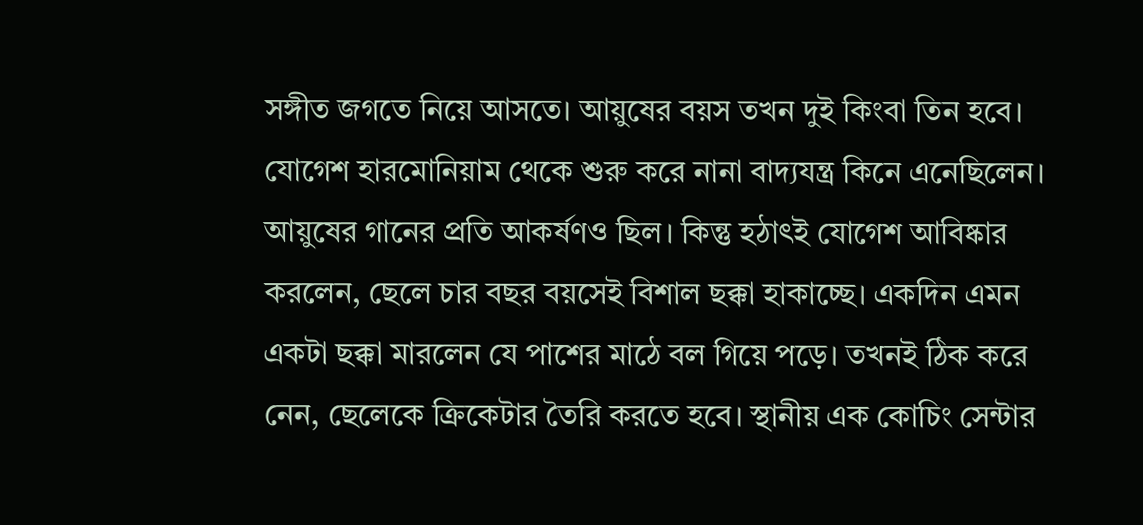সঙ্গীত জগতে নিয়ে আসতে। আয়ুষের বয়স তখন দুই কিংবা তিন হবে। যোগেশ হারমোনিয়াম থেকে শুরু করে নানা বাদ্যযন্ত্র কিনে এনেছিলেন। আয়ুষের গানের প্রতি আকর্ষণও ছিল। কিন্তু হঠাৎই যোগেশ আবিষ্কার করলেন, ছেলে চার বছর বয়সেই বিশাল ছক্কা হাকাচ্ছে। একদিন এমন একটা ছক্কা মারলেন যে পাশের মাঠে বল গিয়ে পড়ে। তখনই ঠিক করে নেন, ছেলেকে ক্রিকেটার তৈরি করতে হবে। স্থানীয় এক কোচিং সেন্টার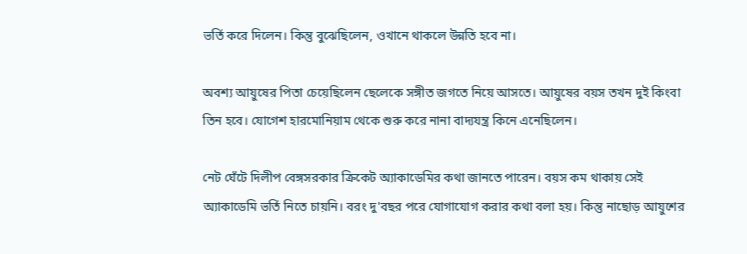ভর্তি করে দিলেন। কিন্তু বুঝেছিলেন, ওখানে থাকলে উন্নতি হবে না।

অবশ্য আয়ুষের পিতা চেয়েছিলেন ছেলেকে সঙ্গীত জগতে নিয়ে আসতে। আয়ুষের বয়স তখন দুই কিংবা তিন হবে। যোগেশ হারমোনিয়াম থেকে শুরু করে নানা বাদ্যযন্ত্র কিনে এনেছিলেন।

নেট ঘেঁটে দিলীপ বেঙ্গসরকার ক্রিকেট অ্যাকাডেমির কথা জানতে পারেন। বয়স কম থাকায় সেই অ্যাকাডেমি ভর্তি নিতে চায়নি। বরং দু'বছর পরে যোগাযোগ করার কথা বলা হয়। কিন্তু নাছোড় আয়ুশের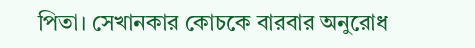পিতা। সেখানকার কোচকে বারবার অনুরোধ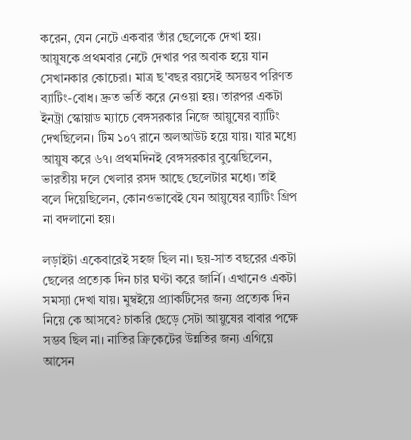করেন, যেন নেটে একবার তাঁর ছেলেকে দেখা হয়। আয়ুষকে প্রথমবার নেটে দেখার পর অবাক হয়ে যান সেখানকার কোচেরা। মাত্র ছ'বছর বয়সেই অসম্ভব পরিণত ব্যাটিং-বোধ। দ্রুত ভর্তি করে নেওয়া হয়। তারপর একটা ইনট্রা স্কোয়াড ম্যাচে বেঙ্গসরকার নিজে আয়ুষের ব্যাটিং দেখছিলেন। টিম ১০৭ রানে অলআউট হয়ে যায়। যার মধ্যে আয়ুষ করে ৬৭। প্রথমদিনই বেঙ্গসরকার বুঝেছিলেন, ভারতীয় দলে খেলার রসদ আছে ছেলেটার মধ্যে। তাই বলে দিয়েছিলেন, কোনওভাবেই যেন আয়ুষের ব্যাটিং গ্রিপ না বদলানো হয়।

লড়াইটা একেবারেই সহজ ছিল না। ছয়-সাত বছরের একটা ছেলের প্রত্যেক দিন চার ঘণ্টা করে জার্নি। এখানেও একটা সমস্যা দেখা যায়। মুম্বইয়ে প্র্যাকটিসের জন্য প্রত্যেক দিন নিয়ে কে আসবে? চাকরি ছেড়ে সেটা আয়ুষের বাবার পক্ষে সম্ভব ছিল না। নাতির ক্রিকেটের উন্নতির জন্য এগিয়ে আসেন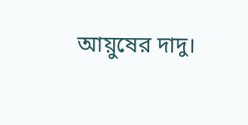আয়ুষের দাদু।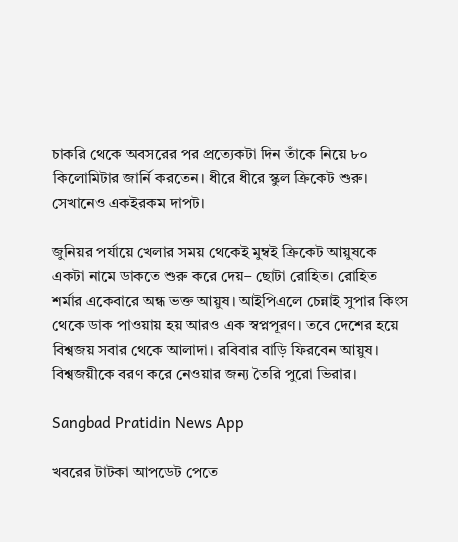চাকরি থেকে অবসরের পর প্রত্যেকটা দিন তাঁকে নিয়ে ৮০ কিলোমিটার জার্নি করতেন। ধীরে ধীরে স্কুল ক্রিকেট শুরু। সেখানেও একইরকম দাপট।

জুনিয়র পর্যায়ে খেলার সময় থেকেই মুম্বই ক্রিকেট আয়ুষকে একটা নামে ডাকতে শুরু করে দেয়– ছোটা রোহিত। রোহিত শর্মার একেবারে অন্ধ ভক্ত আয়ুষ। আইপিএলে চেন্নাই সুপার কিংস থেকে ডাক পাওয়ায় হয় আরও এক স্বপ্নপূরণ। তবে দেশের হয়ে বিশ্বজয় সবার থেকে আলাদা। রবিবার বাড়ি ফিরবেন আয়ুষ। বিশ্বজয়ীকে বরণ করে নেওয়ার জন্য তৈরি পুরো ভিরার।

Sangbad Pratidin News App

খবরের টাটকা আপডেট পেতে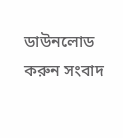ডাউনলোড করুন সংবাদ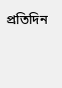প্রতিদিন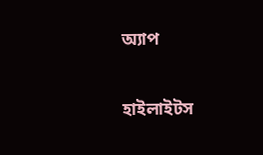অ্যাপ

হাইলাইটস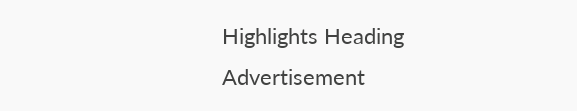Highlights Heading
Advertisement